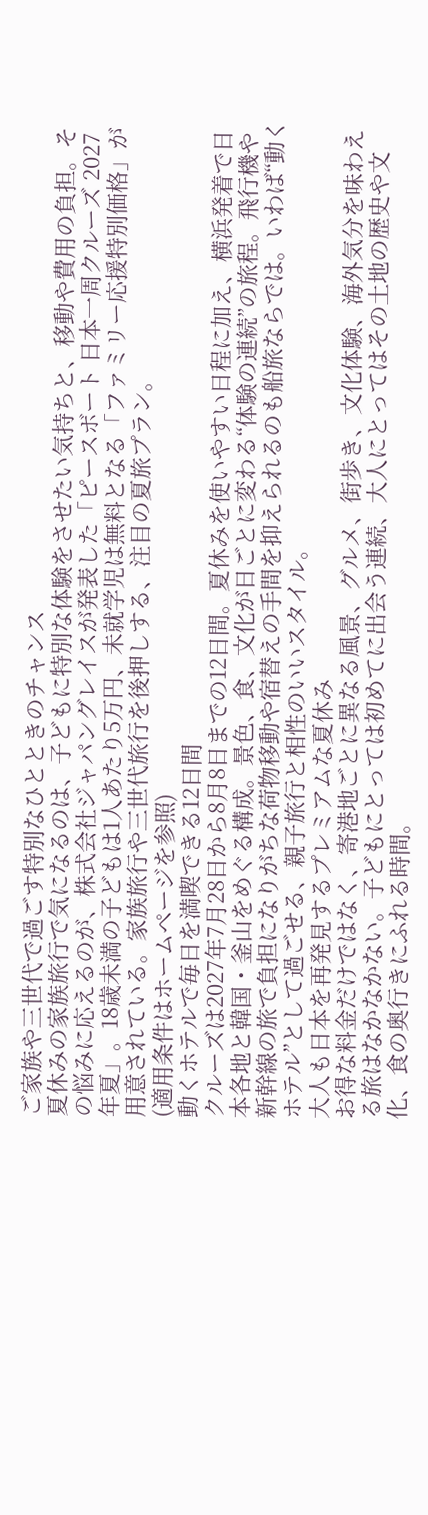ご家族や三世代で過ごす特別なひとときのチャンス
夏休みの家族旅行で気になるのは、子どもに特別な体験をさせたい気持ちと、移動や費用の負担。その悩みに応えるのが、株式会社ジャパングレイスが発表した「ピースボート 日本一周クルーズ 2027年夏」。18歳未満の子どもは1人あたり5万円、未就学児は無料となる「ファミリー応援特別価格」が用意されている。家族旅行や三世代旅行を後押しする、注目の夏旅プラン。
(適用条件はホームページを参照)
動くホテルで毎日を満喫できる12日間
クルーズは2027年7月28日から8月8日までの12日間。夏休みを使いやすい日程に加え、横浜発着で日本各地と韓国・釜山をめぐる構成。景色、食、文化が日ごとに変わる“体験の連続”の旅程。飛行機や新幹線の旅で負担になりがちな荷物移動や宿替えの手間を抑えられるのも船旅ならでは。いわば“動くホテル”として過ごせる、親子旅行と相性のいいスタイル。
大人も日本を再発見するプレミアムな夏休み
お得な料金だけではなく、寄港地ごとに異なる風景、グルメ、街歩き、文化体験、海外気分を味わえる旅はなかなかない。子どもにとっては初めてに出会う連続、大人にとってはその土地の歴史や文化、食の奥行きにふれる時間。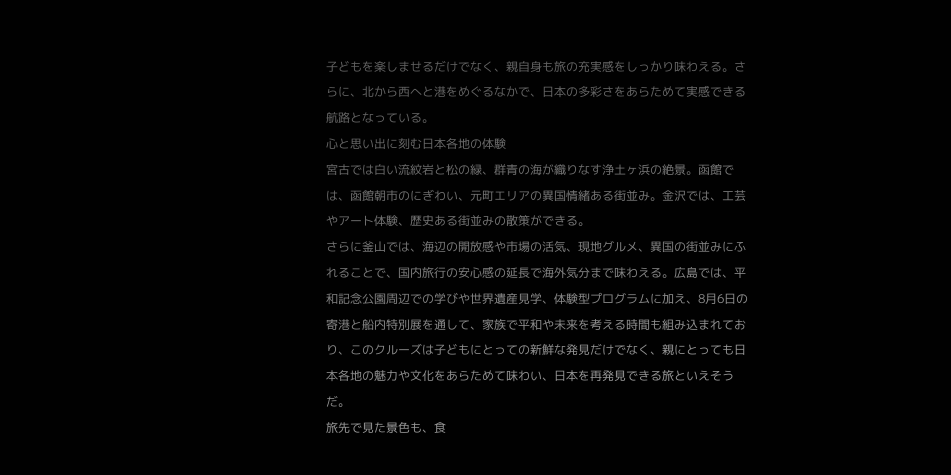子どもを楽しませるだけでなく、親自身も旅の充実感をしっかり味わえる。さらに、北から西へと港をめぐるなかで、日本の多彩さをあらためて実感できる航路となっている。
心と思い出に刻む日本各地の体験
宮古では白い流紋岩と松の緑、群青の海が織りなす浄土ヶ浜の絶景。函館では、函館朝市のにぎわい、元町エリアの異国情緒ある街並み。金沢では、工芸やアート体験、歴史ある街並みの散策ができる。
さらに釜山では、海辺の開放感や市場の活気、現地グルメ、異国の街並みにふれることで、国内旅行の安心感の延長で海外気分まで味わえる。広島では、平和記念公園周辺での学びや世界遺産見学、体験型プログラムに加え、8月6日の寄港と船内特別展を通して、家族で平和や未来を考える時間も組み込まれており、このクルーズは子どもにとっての新鮮な発見だけでなく、親にとっても日本各地の魅力や文化をあらためて味わい、日本を再発見できる旅といえそうだ。
旅先で見た景色も、食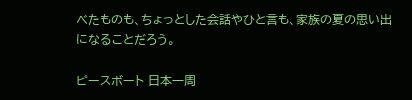べたものも、ちょっとした会話やひと言も、家族の夏の思い出になることだろう。

ピースボート 日本一周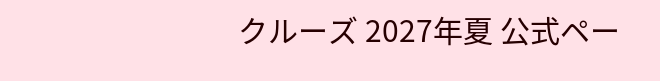クルーズ 2027年夏 公式ペー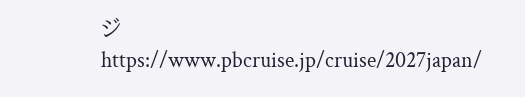ジ
https://www.pbcruise.jp/cruise/2027japan/